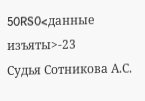50RS0<данные изъяты>-23
Судья Сотникова А.С.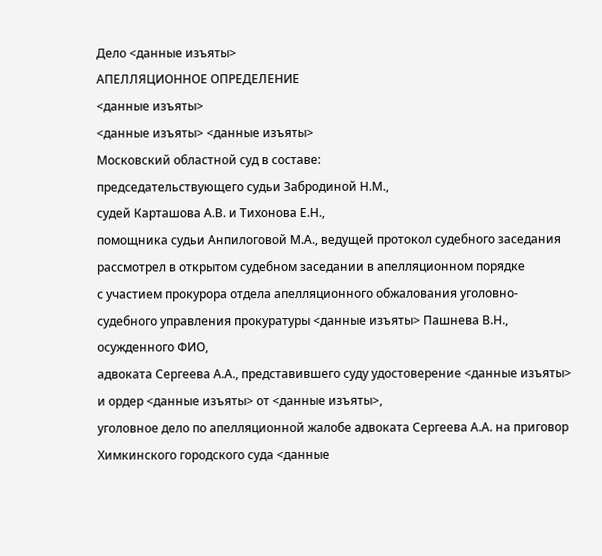Дело <данные изъяты>
АПЕЛЛЯЦИОННОЕ ОПРЕДЕЛЕНИЕ
<данные изъяты>
<данные изъяты> <данные изъяты>
Московский областной суд в составе:
председательствующего судьи Забродиной Н.М.,
судей Карташова А.В. и Тихонова Е.Н.,
помощника судьи Анпилоговой М.А., ведущей протокол судебного заседания рассмотрел в открытом судебном заседании в апелляционном порядке
с участием прокурора отдела апелляционного обжалования уголовно-судебного управления прокуратуры <данные изъяты> Пашнева В.Н.,
осужденного ФИО,
адвоката Сергеева А.А., представившего суду удостоверение <данные изъяты> и ордер <данные изъяты> от <данные изъяты>,
уголовное дело по апелляционной жалобе адвоката Сергеева А.А. на приговор Химкинского городского суда <данные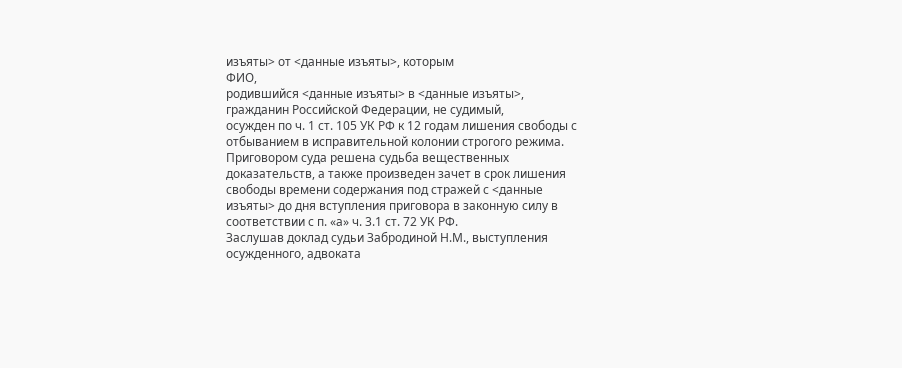изъяты> от <данные изъяты>, которым
ФИО,
родившийся <данные изъяты> в <данные изъяты>, гражданин Российской Федерации, не судимый,
осужден по ч. 1 ст. 105 УК РФ к 12 годам лишения свободы с отбыванием в исправительной колонии строгого режима.
Приговором суда решена судьба вещественных доказательств, а также произведен зачет в срок лишения свободы времени содержания под стражей с <данные изъяты> до дня вступления приговора в законную силу в соответствии с п. «а» ч. 3.1 ст. 72 УК РФ.
Заслушав доклад судьи Забродиной Н.М., выступления осужденного, адвоката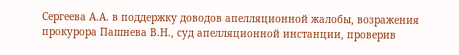Сергеева А.А. в поддержку доводов апелляционной жалобы, возражения прокурора Пашнева В.Н., суд апелляционной инстанции, проверив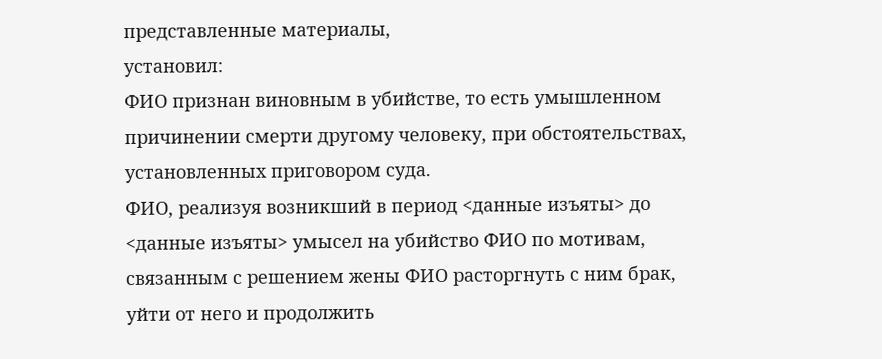представленные материалы,
установил:
ФИО признан виновным в убийстве, то есть умышленном причинении смерти другому человеку, при обстоятельствах, установленных приговором суда.
ФИО, реализуя возникший в период <данные изъяты> до <данные изъяты> умысел на убийство ФИО по мотивам, связанным с решением жены ФИО расторгнуть с ним брак, уйти от него и продолжить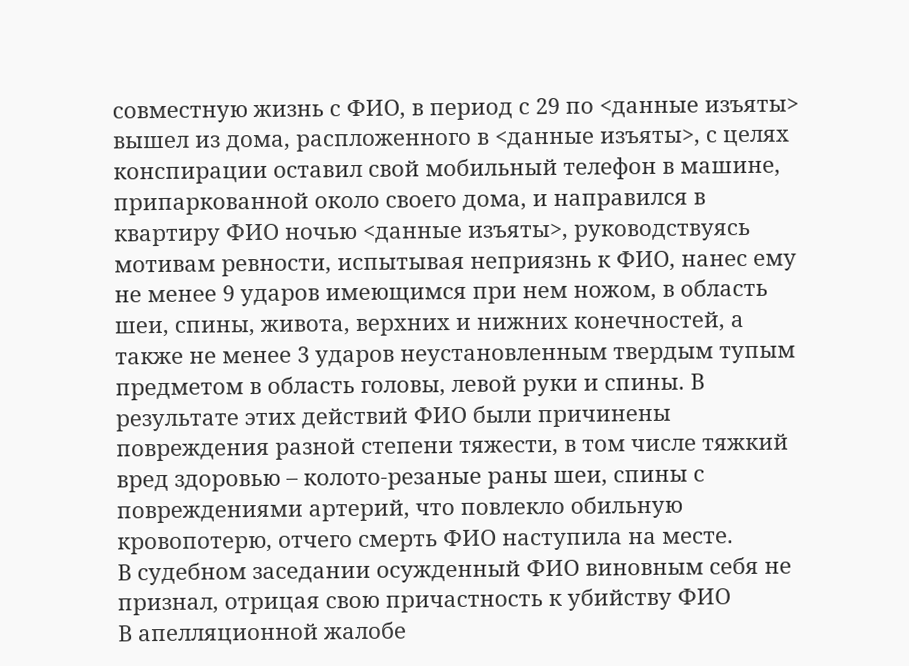совместную жизнь с ФИО, в период с 29 по <данные изъяты> вышел из дома, распложенного в <данные изъяты>, с целях конспирации оставил свой мобильный телефон в машине, припаркованной около своего дома, и направился в квартиру ФИО ночью <данные изъяты>, руководствуясь мотивам ревности, испытывая неприязнь к ФИО, нанес ему не менее 9 ударов имеющимся при нем ножом, в область шеи, спины, живота, верхних и нижних конечностей, а также не менее 3 ударов неустановленным твердым тупым предметом в область головы, левой руки и спины. В результате этих действий ФИО были причинены повреждения разной степени тяжести, в том числе тяжкий вред здоровью – колото-резаные раны шеи, спины с повреждениями артерий, что повлекло обильную кровопотерю, отчего смерть ФИО наступила на месте.
В судебном заседании осужденный ФИО виновным себя не признал, отрицая свою причастность к убийству ФИО
В апелляционной жалобе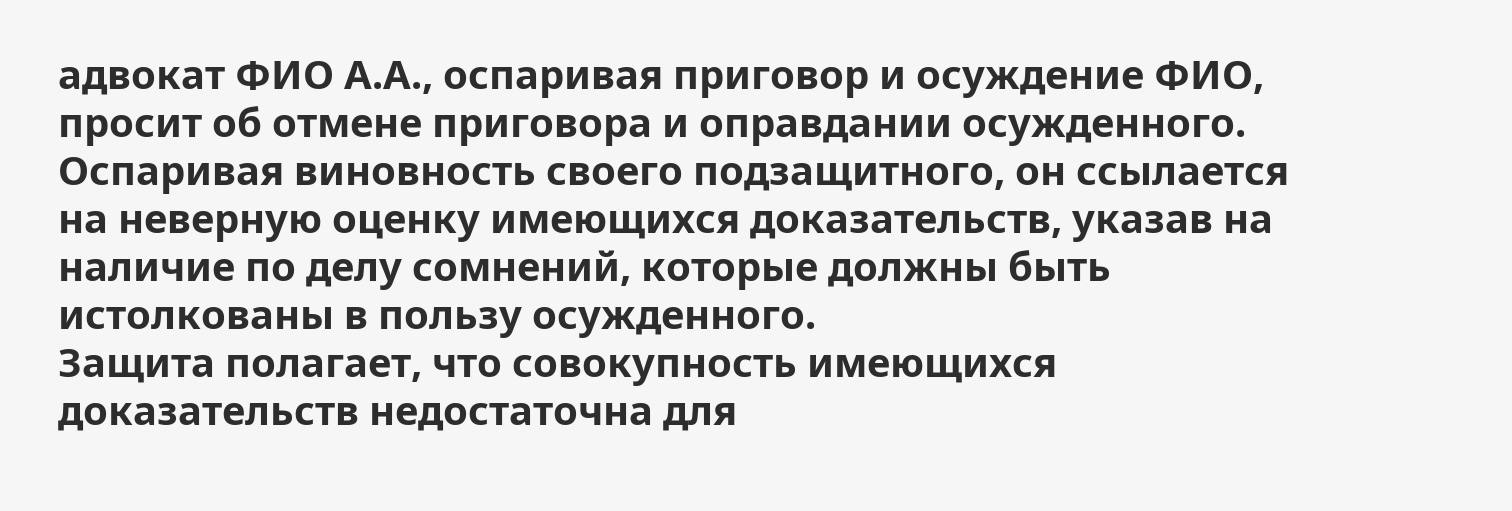адвокат ФИО А.А., оспаривая приговор и осуждение ФИО, просит об отмене приговора и оправдании осужденного. Оспаривая виновность своего подзащитного, он ссылается на неверную оценку имеющихся доказательств, указав на наличие по делу сомнений, которые должны быть истолкованы в пользу осужденного.
Защита полагает, что совокупность имеющихся доказательств недостаточна для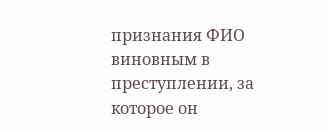признания ФИО виновным в преступлении, за которое он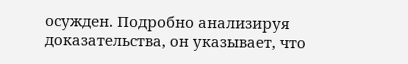осужден. Подробно анализируя доказательства, он указывает, что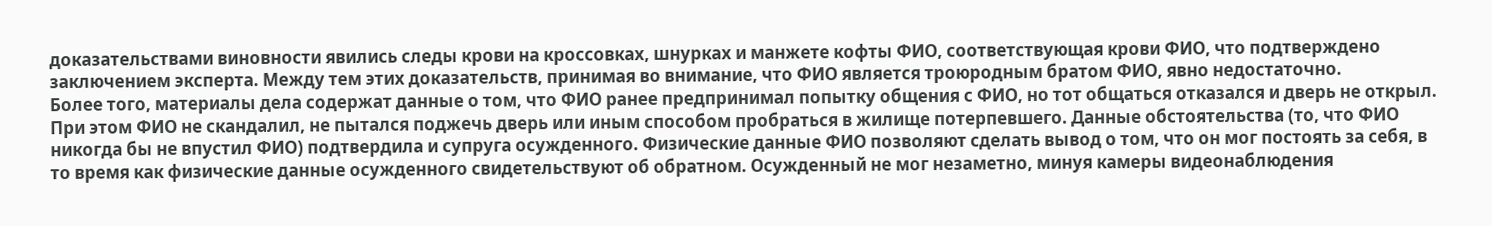доказательствами виновности явились следы крови на кроссовках, шнурках и манжете кофты ФИО, соответствующая крови ФИО, что подтверждено заключением эксперта. Между тем этих доказательств, принимая во внимание, что ФИО является троюродным братом ФИО, явно недостаточно.
Более того, материалы дела содержат данные о том, что ФИО ранее предпринимал попытку общения с ФИО, но тот общаться отказался и дверь не открыл. При этом ФИО не скандалил, не пытался поджечь дверь или иным способом пробраться в жилище потерпевшего. Данные обстоятельства (то, что ФИО никогда бы не впустил ФИО) подтвердила и супруга осужденного. Физические данные ФИО позволяют сделать вывод о том, что он мог постоять за себя, в то время как физические данные осужденного свидетельствуют об обратном. Осужденный не мог незаметно, минуя камеры видеонаблюдения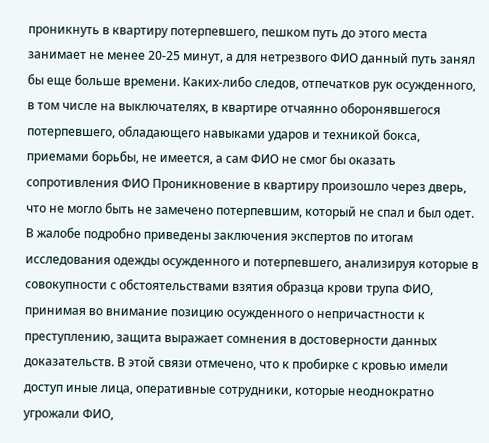проникнуть в квартиру потерпевшего, пешком путь до этого места занимает не менее 20-25 минут, а для нетрезвого ФИО данный путь занял бы еще больше времени. Каких-либо следов, отпечатков рук осужденного, в том числе на выключателях, в квартире отчаянно оборонявшегося потерпевшего, обладающего навыками ударов и техникой бокса, приемами борьбы, не имеется, а сам ФИО не смог бы оказать сопротивления ФИО Проникновение в квартиру произошло через дверь, что не могло быть не замечено потерпевшим, который не спал и был одет.
В жалобе подробно приведены заключения экспертов по итогам исследования одежды осужденного и потерпевшего, анализируя которые в совокупности с обстоятельствами взятия образца крови трупа ФИО, принимая во внимание позицию осужденного о непричастности к преступлению, защита выражает сомнения в достоверности данных доказательств. В этой связи отмечено, что к пробирке с кровью имели доступ иные лица, оперативные сотрудники, которые неоднократно угрожали ФИО,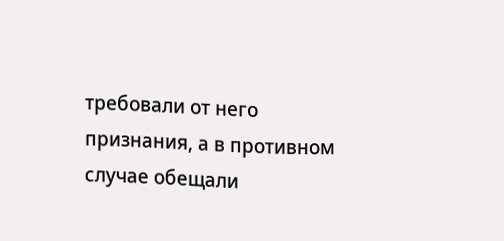требовали от него признания, а в противном случае обещали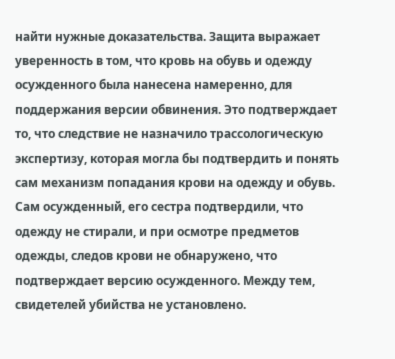найти нужные доказательства. Защита выражает уверенность в том, что кровь на обувь и одежду осужденного была нанесена намеренно, для поддержания версии обвинения. Это подтверждает то, что следствие не назначило трассологическую экспертизу, которая могла бы подтвердить и понять сам механизм попадания крови на одежду и обувь. Сам осужденный, его сестра подтвердили, что одежду не стирали, и при осмотре предметов одежды, следов крови не обнаружено, что подтверждает версию осужденного. Между тем, свидетелей убийства не установлено.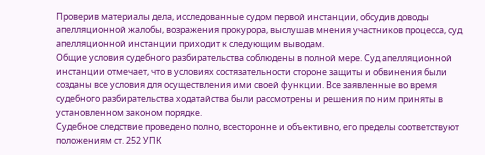Проверив материалы дела, исследованные судом первой инстанции, обсудив доводы апелляционной жалобы, возражения прокурора, выслушав мнения участников процесса, суд апелляционной инстанции приходит к следующим выводам.
Общие условия судебного разбирательства соблюдены в полной мере. Суд апелляционной инстанции отмечает, что в условиях состязательности стороне защиты и обвинения были созданы все условия для осуществления ими своей функции. Все заявленные во время судебного разбирательства ходатайства были рассмотрены и решения по ним приняты в установленном законом порядке.
Судебное следствие проведено полно, всесторонне и объективно, его пределы соответствуют положениям ст. 252 УПК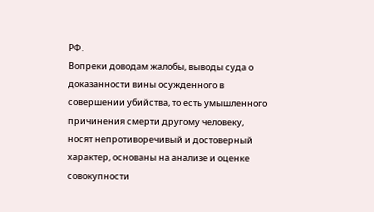РФ.
Вопреки доводам жалобы, выводы суда о доказанности вины осужденного в совершении убийства, то есть умышленного причинения смерти другому человеку, носят непротиворечивый и достоверный характер, основаны на анализе и оценке совокупности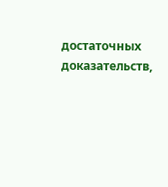достаточных доказательств,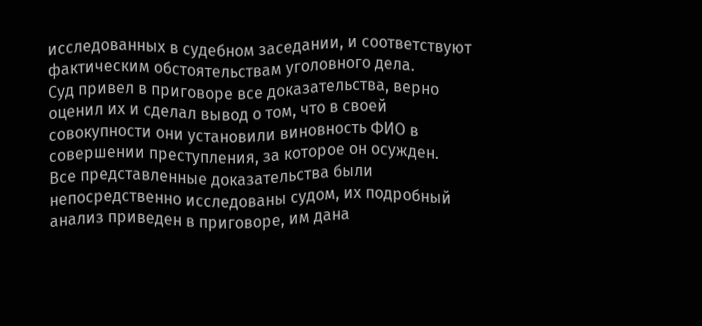исследованных в судебном заседании, и соответствуют фактическим обстоятельствам уголовного дела.
Суд привел в приговоре все доказательства, верно оценил их и сделал вывод о том, что в своей совокупности они установили виновность ФИО в совершении преступления, за которое он осужден.
Все представленные доказательства были непосредственно исследованы судом, их подробный анализ приведен в приговоре, им дана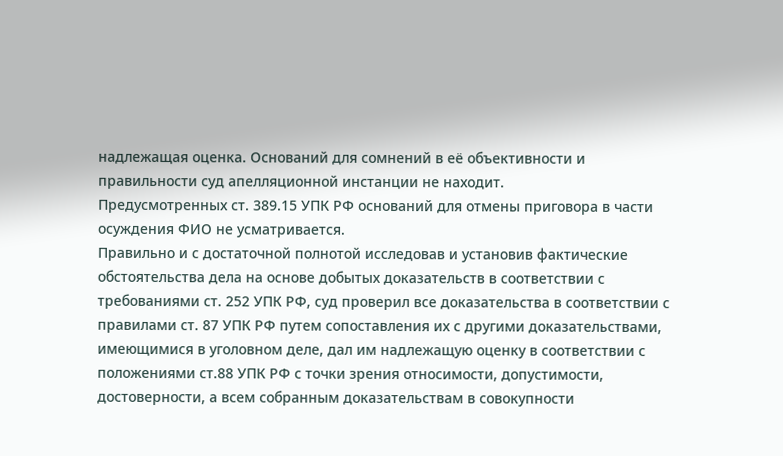надлежащая оценка. Оснований для сомнений в её объективности и правильности суд апелляционной инстанции не находит.
Предусмотренных ст. 389.15 УПК РФ оснований для отмены приговора в части осуждения ФИО не усматривается.
Правильно и с достаточной полнотой исследовав и установив фактические обстоятельства дела на основе добытых доказательств в соответствии с требованиями ст. 252 УПК РФ, суд проверил все доказательства в соответствии с правилами ст. 87 УПК РФ путем сопоставления их с другими доказательствами, имеющимися в уголовном деле, дал им надлежащую оценку в соответствии с положениями ст.88 УПК РФ с точки зрения относимости, допустимости, достоверности, а всем собранным доказательствам в совокупности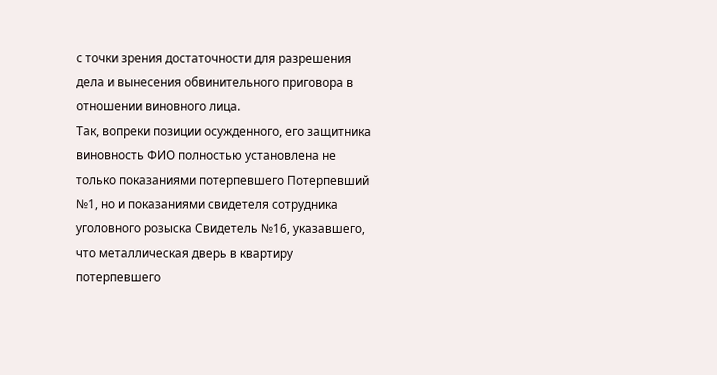с точки зрения достаточности для разрешения дела и вынесения обвинительного приговора в отношении виновного лица.
Так, вопреки позиции осужденного, его защитника виновность ФИО полностью установлена не только показаниями потерпевшего Потерпевший №1, но и показаниями свидетеля сотрудника уголовного розыска Свидетель №16, указавшего, что металлическая дверь в квартиру потерпевшего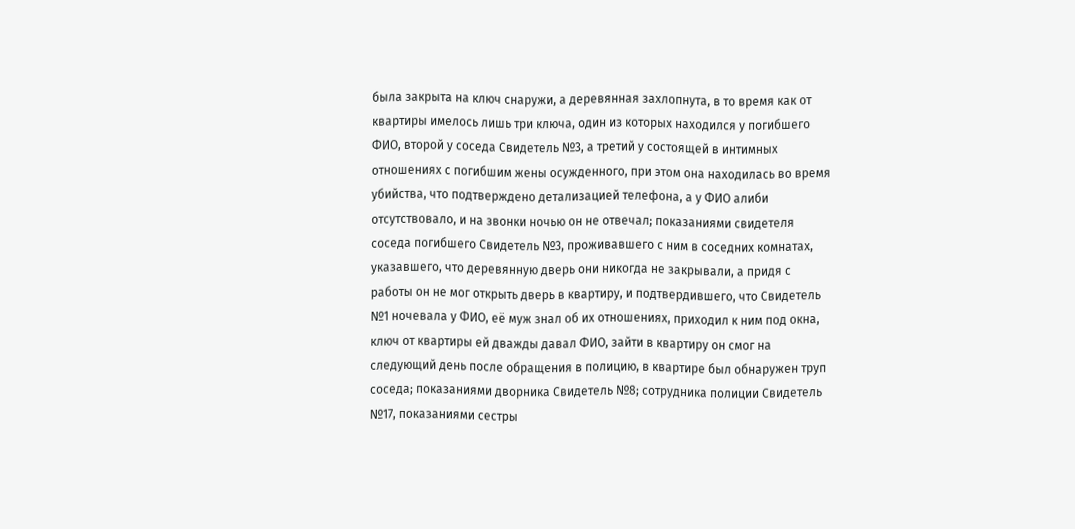была закрыта на ключ снаружи, а деревянная захлопнута, в то время как от квартиры имелось лишь три ключа, один из которых находился у погибшего ФИО, второй у соседа Свидетель №3, а третий у состоящей в интимных отношениях с погибшим жены осужденного, при этом она находилась во время убийства, что подтверждено детализацией телефона, а у ФИО алиби отсутствовало, и на звонки ночью он не отвечал; показаниями свидетеля соседа погибшего Свидетель №3, проживавшего с ним в соседних комнатах, указавшего, что деревянную дверь они никогда не закрывали, а придя с работы он не мог открыть дверь в квартиру, и подтвердившего, что Свидетель №1 ночевала у ФИО, её муж знал об их отношениях, приходил к ним под окна, ключ от квартиры ей дважды давал ФИО, зайти в квартиру он смог на следующий день после обращения в полицию, в квартире был обнаружен труп соседа; показаниями дворника Свидетель №8; сотрудника полиции Свидетель №17, показаниями сестры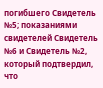погибшего Свидетель №5; показаниями свидетелей Свидетель №6 и Свидетель №2, который подтвердил, что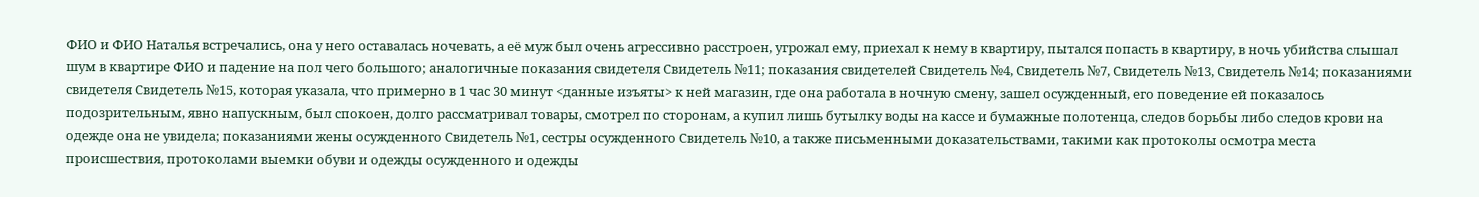ФИО и ФИО Наталья встречались, она у него оставалась ночевать, а её муж был очень агрессивно расстроен, угрожал ему, приехал к нему в квартиру, пытался попасть в квартиру, в ночь убийства слышал шум в квартире ФИО и падение на пол чего большого; аналогичные показания свидетеля Свидетель №11; показания свидетелей Свидетель №4, Свидетель №7, Свидетель №13, Свидетель №14; показаниями свидетеля Свидетель №15, которая указала, что примерно в 1 час 30 минут <данные изъяты> к ней магазин, где она работала в ночную смену, зашел осужденный, его поведение ей показалось подозрительным, явно напускным, был спокоен, долго рассматривал товары, смотрел по сторонам, а купил лишь бутылку воды на кассе и бумажные полотенца, следов борьбы либо следов крови на одежде она не увидела; показаниями жены осужденного Свидетель №1, сестры осужденного Свидетель №10, а также письменными доказательствами, такими как протоколы осмотра места происшествия, протоколами выемки обуви и одежды осужденного и одежды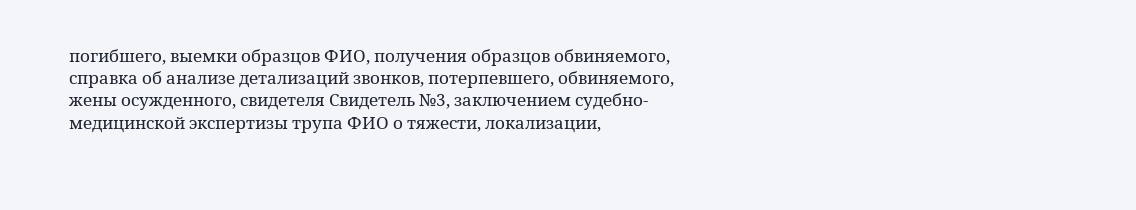погибшего, выемки образцов ФИО, получения образцов обвиняемого, справка об анализе детализаций звонков, потерпевшего, обвиняемого, жены осужденного, свидетеля Свидетель №3, заключением судебно-медицинской экспертизы трупа ФИО о тяжести, локализации,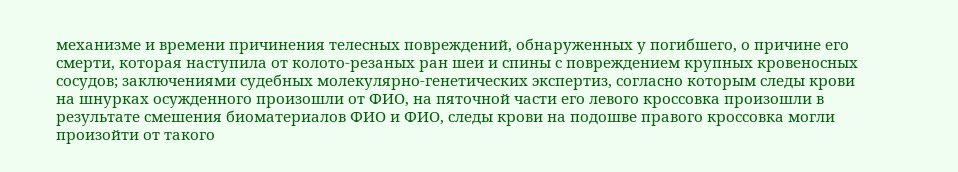механизме и времени причинения телесных повреждений, обнаруженных у погибшего, о причине его смерти, которая наступила от колото-резаных ран шеи и спины с повреждением крупных кровеносных сосудов; заключениями судебных молекулярно-генетических экспертиз, согласно которым следы крови на шнурках осужденного произошли от ФИО, на пяточной части его левого кроссовка произошли в результате смешения биоматериалов ФИО и ФИО, следы крови на подошве правого кроссовка могли произойти от такого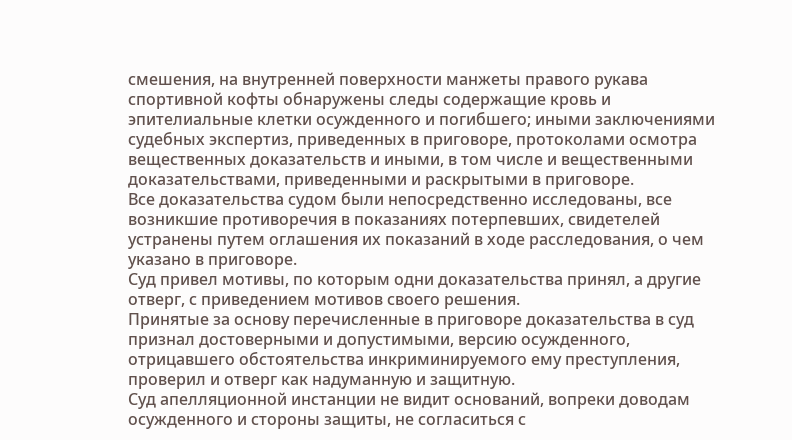смешения, на внутренней поверхности манжеты правого рукава спортивной кофты обнаружены следы содержащие кровь и эпителиальные клетки осужденного и погибшего; иными заключениями судебных экспертиз, приведенных в приговоре, протоколами осмотра вещественных доказательств и иными, в том числе и вещественными доказательствами, приведенными и раскрытыми в приговоре.
Все доказательства судом были непосредственно исследованы, все возникшие противоречия в показаниях потерпевших, свидетелей устранены путем оглашения их показаний в ходе расследования, о чем указано в приговоре.
Суд привел мотивы, по которым одни доказательства принял, а другие отверг, с приведением мотивов своего решения.
Принятые за основу перечисленные в приговоре доказательства в суд признал достоверными и допустимыми, версию осужденного, отрицавшего обстоятельства инкриминируемого ему преступления, проверил и отверг как надуманную и защитную.
Суд апелляционной инстанции не видит оснований, вопреки доводам осужденного и стороны защиты, не согласиться с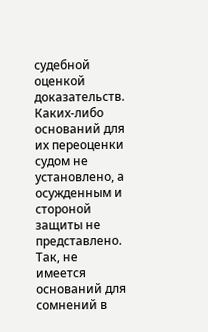судебной оценкой доказательств. Каких-либо оснований для их переоценки судом не установлено, а осужденным и стороной защиты не представлено.
Так, не имеется оснований для сомнений в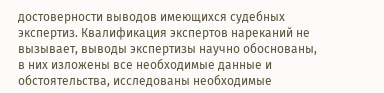достоверности выводов имеющихся судебных экспертиз. Квалификация экспертов нареканий не вызывает, выводы экспертизы научно обоснованы, в них изложены все необходимые данные и обстоятельства, исследованы необходимые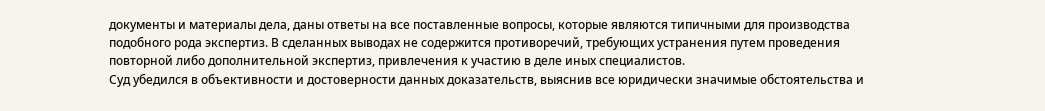документы и материалы дела, даны ответы на все поставленные вопросы, которые являются типичными для производства подобного рода экспертиз. В сделанных выводах не содержится противоречий, требующих устранения путем проведения повторной либо дополнительной экспертиз, привлечения к участию в деле иных специалистов.
Суд убедился в объективности и достоверности данных доказательств, выяснив все юридически значимые обстоятельства и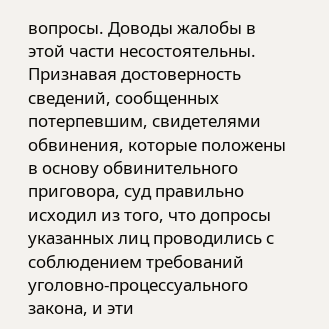вопросы. Доводы жалобы в этой части несостоятельны.
Признавая достоверность сведений, сообщенных потерпевшим, свидетелями обвинения, которые положены в основу обвинительного приговора, суд правильно исходил из того, что допросы указанных лиц проводились с соблюдением требований уголовно-процессуального закона, и эти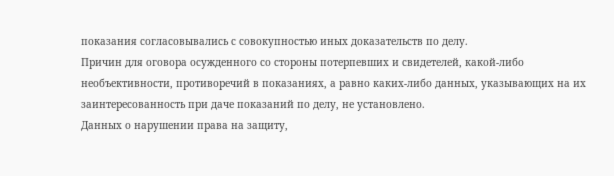показания согласовывались с совокупностью иных доказательств по делу.
Причин для оговора осужденного со стороны потерпевших и свидетелей, какой-либо необъективности, противоречий в показаниях, а равно каких-либо данных, указывающих на их заинтересованность при даче показаний по делу, не установлено.
Данных о нарушении права на защиту,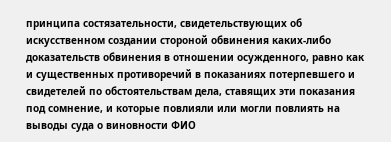принципа состязательности, свидетельствующих об искусственном создании стороной обвинения каких-либо доказательств обвинения в отношении осужденного, равно как и существенных противоречий в показаниях потерпевшего и свидетелей по обстоятельствам дела, ставящих эти показания под сомнение, и которые повлияли или могли повлиять на выводы суда о виновности ФИО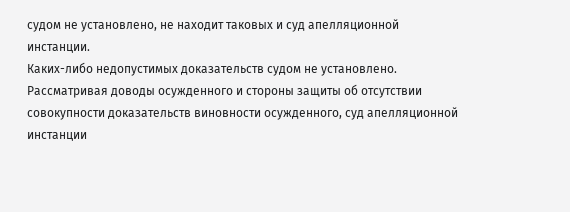судом не установлено, не находит таковых и суд апелляционной инстанции.
Каких-либо недопустимых доказательств судом не установлено.
Рассматривая доводы осужденного и стороны защиты об отсутствии совокупности доказательств виновности осужденного, суд апелляционной инстанции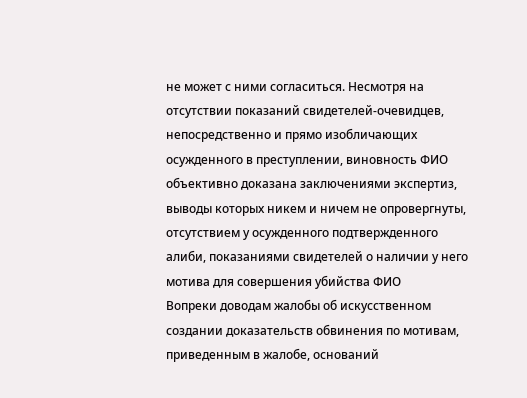не может с ними согласиться. Несмотря на отсутствии показаний свидетелей-очевидцев, непосредственно и прямо изобличающих осужденного в преступлении, виновность ФИО объективно доказана заключениями экспертиз, выводы которых никем и ничем не опровергнуты, отсутствием у осужденного подтвержденного алиби, показаниями свидетелей о наличии у него мотива для совершения убийства ФИО
Вопреки доводам жалобы об искусственном создании доказательств обвинения по мотивам, приведенным в жалобе, оснований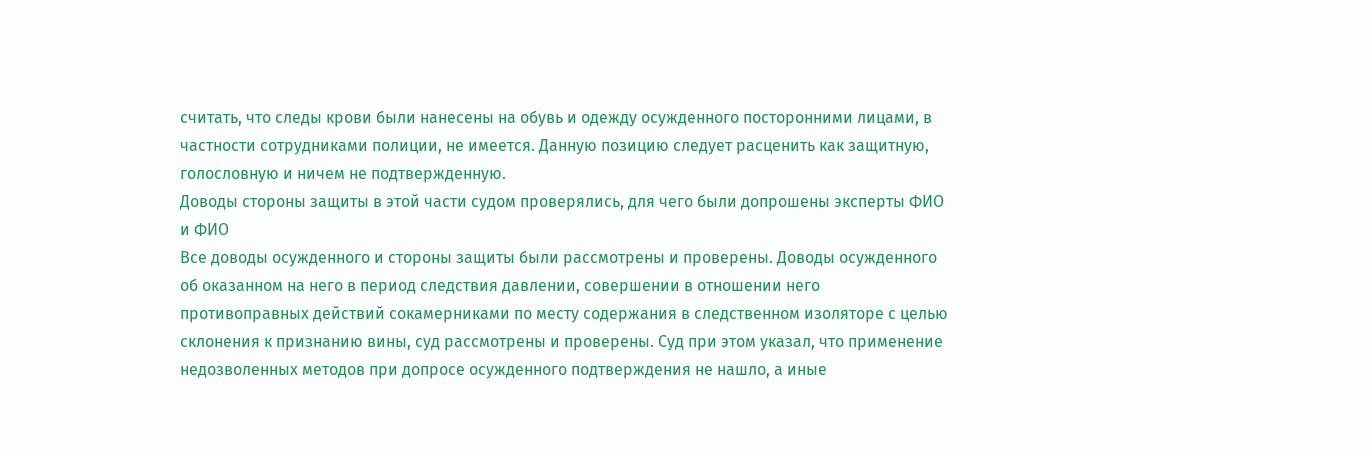считать, что следы крови были нанесены на обувь и одежду осужденного посторонними лицами, в частности сотрудниками полиции, не имеется. Данную позицию следует расценить как защитную, голословную и ничем не подтвержденную.
Доводы стороны защиты в этой части судом проверялись, для чего были допрошены эксперты ФИО и ФИО
Все доводы осужденного и стороны защиты были рассмотрены и проверены. Доводы осужденного об оказанном на него в период следствия давлении, совершении в отношении него противоправных действий сокамерниками по месту содержания в следственном изоляторе с целью склонения к признанию вины, суд рассмотрены и проверены. Суд при этом указал, что применение недозволенных методов при допросе осужденного подтверждения не нашло, а иные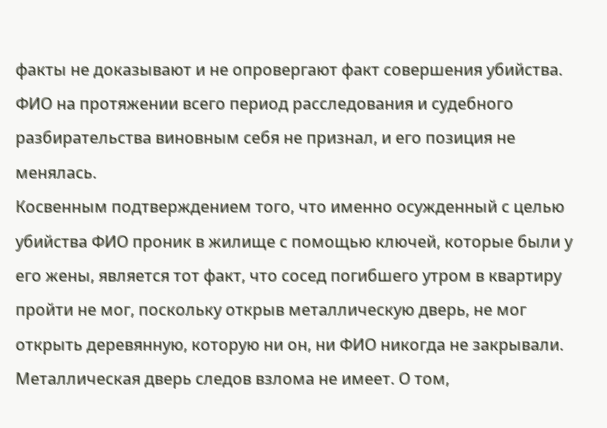факты не доказывают и не опровергают факт совершения убийства. ФИО на протяжении всего период расследования и судебного разбирательства виновным себя не признал, и его позиция не менялась.
Косвенным подтверждением того, что именно осужденный с целью убийства ФИО проник в жилище с помощью ключей, которые были у его жены, является тот факт, что сосед погибшего утром в квартиру пройти не мог, поскольку открыв металлическую дверь, не мог открыть деревянную, которую ни он, ни ФИО никогда не закрывали. Металлическая дверь следов взлома не имеет. О том,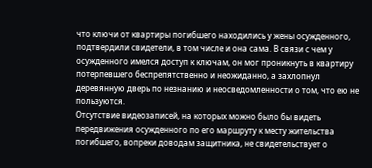что ключи от квартиры погибшего находились у жены осужденного, подтвердили свидетели, в том числе и она сама. В связи с чем у осужденного имелся доступ к ключам, он мог проникнуть в квартиру потерпевшего беспрепятственно и неожиданно, а захлопнул деревянную дверь по незнанию и неосведомленности о том, что ею не пользуются.
Отсутствие видеозаписей, на которых можно было бы видеть передвижения осужденного по его маршруту к месту жительства погибшего, вопреки доводам защитника, не свидетельствует о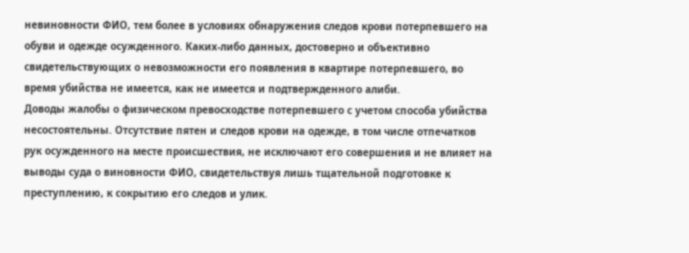невиновности ФИО, тем более в условиях обнаружения следов крови потерпевшего на обуви и одежде осужденного. Каких-либо данных, достоверно и объективно свидетельствующих о невозможности его появления в квартире потерпевшего, во время убийства не имеется, как не имеется и подтвержденного алиби.
Доводы жалобы о физическом превосходстве потерпевшего с учетом способа убийства несостоятельны. Отсутствие пятен и следов крови на одежде, в том числе отпечатков рук осужденного на месте происшествия, не исключают его совершения и не влияет на выводы суда о виновности ФИО, свидетельствуя лишь тщательной подготовке к преступлению, к сокрытию его следов и улик.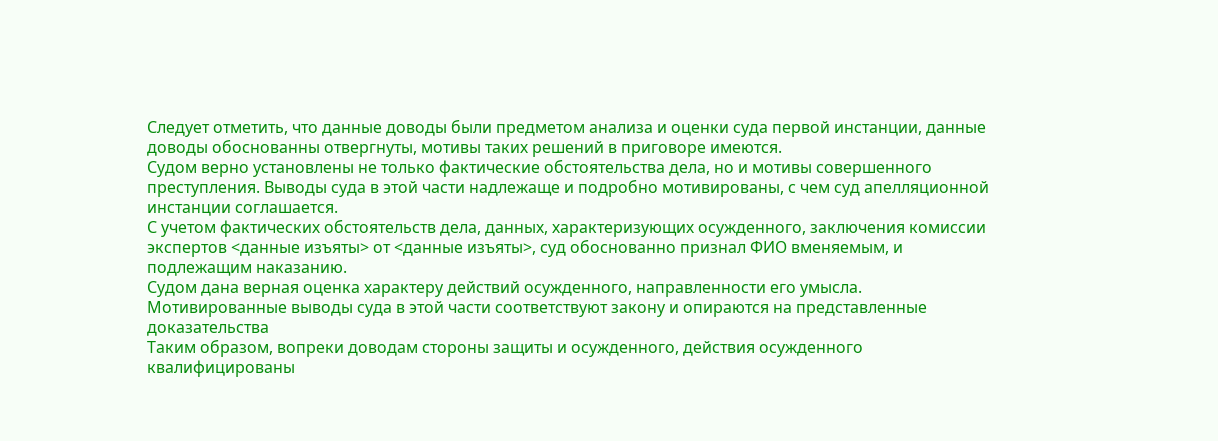Следует отметить, что данные доводы были предметом анализа и оценки суда первой инстанции, данные доводы обоснованны отвергнуты, мотивы таких решений в приговоре имеются.
Судом верно установлены не только фактические обстоятельства дела, но и мотивы совершенного преступления. Выводы суда в этой части надлежаще и подробно мотивированы, с чем суд апелляционной инстанции соглашается.
С учетом фактических обстоятельств дела, данных, характеризующих осужденного, заключения комиссии экспертов <данные изъяты> от <данные изъяты>, суд обоснованно признал ФИО вменяемым, и подлежащим наказанию.
Судом дана верная оценка характеру действий осужденного, направленности его умысла. Мотивированные выводы суда в этой части соответствуют закону и опираются на представленные доказательства
Таким образом, вопреки доводам стороны защиты и осужденного, действия осужденного квалифицированы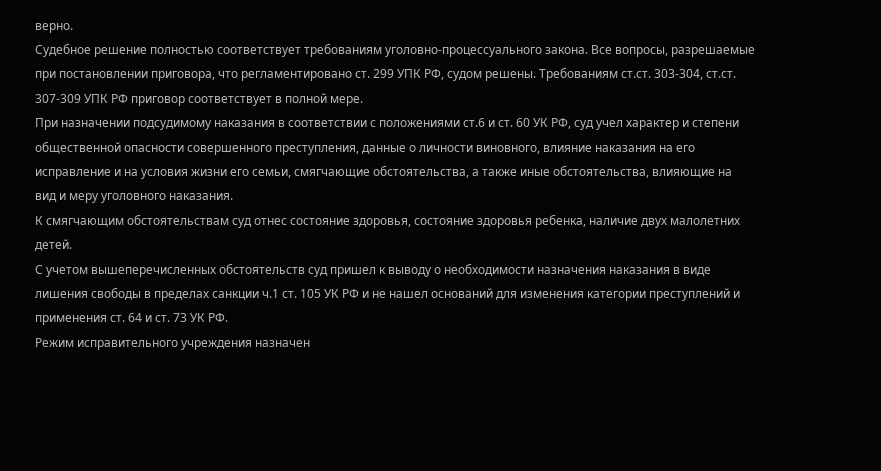верно.
Судебное решение полностью соответствует требованиям уголовно-процессуального закона. Все вопросы, разрешаемые при постановлении приговора, что регламентировано ст. 299 УПК РФ, судом решены. Требованиям ст.ст. 303-304, ст.ст. 307-309 УПК РФ приговор соответствует в полной мере.
При назначении подсудимому наказания в соответствии с положениями ст.6 и ст. 60 УК РФ, суд учел характер и степени общественной опасности совершенного преступления, данные о личности виновного, влияние наказания на его исправление и на условия жизни его семьи, смягчающие обстоятельства, а также иные обстоятельства, влияющие на вид и меру уголовного наказания.
К смягчающим обстоятельствам суд отнес состояние здоровья, состояние здоровья ребенка, наличие двух малолетних детей.
С учетом вышеперечисленных обстоятельств суд пришел к выводу о необходимости назначения наказания в виде лишения свободы в пределах санкции ч.1 ст. 105 УК РФ и не нашел оснований для изменения категории преступлений и применения ст. 64 и ст. 73 УК РФ.
Режим исправительного учреждения назначен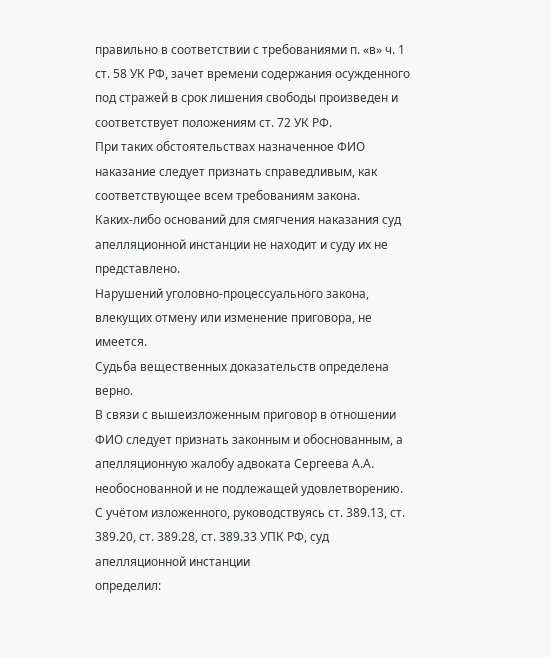правильно в соответствии с требованиями п. «в» ч. 1 ст. 58 УК РФ, зачет времени содержания осужденного под стражей в срок лишения свободы произведен и соответствует положениям ст. 72 УК РФ.
При таких обстоятельствах назначенное ФИО наказание следует признать справедливым, как соответствующее всем требованиям закона.
Каких-либо оснований для смягчения наказания суд апелляционной инстанции не находит и суду их не представлено.
Нарушений уголовно-процессуального закона, влекущих отмену или изменение приговора, не имеется.
Судьба вещественных доказательств определена верно.
В связи с вышеизложенным приговор в отношении ФИО следует признать законным и обоснованным, а апелляционную жалобу адвоката Сергеева А.А. необоснованной и не подлежащей удовлетворению.
С учётом изложенного, руководствуясь ст. 389.13, ст. 389.20, ст. 389.28, ст. 389.33 УПК РФ, суд апелляционной инстанции
определил: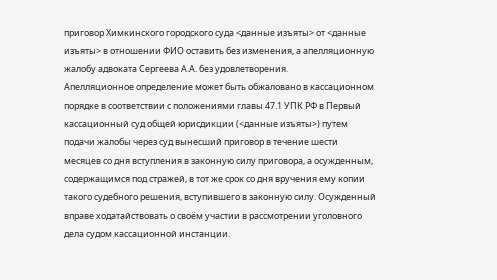приговор Химкинского городского суда <данные изъяты> от <данные изъяты> в отношении ФИО оставить без изменения, а апелляционную жалобу адвоката Сергеева А.А. без удовлетворения.
Апелляционное определение может быть обжаловано в кассационном порядке в соответствии с положениями главы 47.1 УПК РФ в Первый кассационный суд общей юрисдикции (<данные изъяты>) путем подачи жалобы через суд вынесший приговор в течение шести месяцев со дня вступления в законную силу приговора, а осужденным, содержащимся под стражей, в тот же срок со дня вручения ему копии такого судебного решения, вступившего в законную силу. Осужденный вправе ходатайствовать о своём участии в рассмотрении уголовного дела судом кассационной инстанции.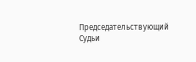Председательствующий
Судьи